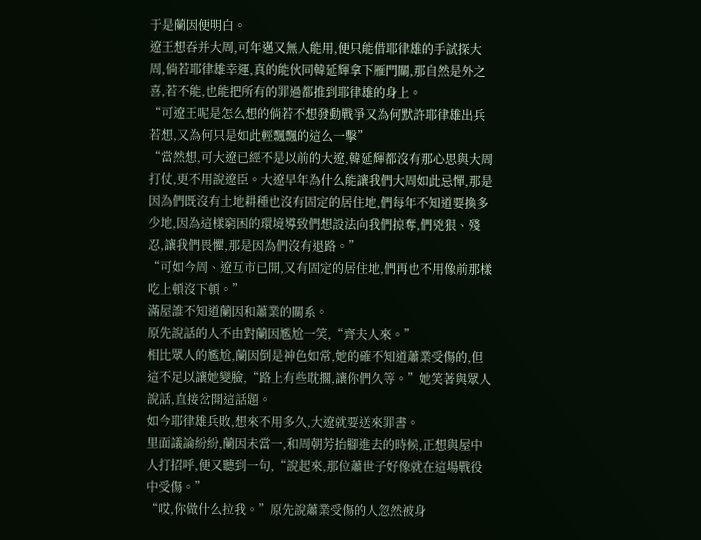于是蘭因便明白。
遼王想吞并大周,可年邁又無人能用,便只能借耶律雄的手試探大周,倘若耶律雄幸運,真的能伙同韓延輝拿下雁門關,那自然是外之喜,若不能,也能把所有的罪過都推到耶律雄的身上。
“可遼王呢是怎么想的倘若不想發動戰爭又為何默許耶律雄出兵若想,又為何只是如此輕飄飄的這么一擊”
“當然想,可大遼已經不是以前的大遼,韓延輝都沒有那心思與大周打仗,更不用說遼臣。大遼早年為什么能讓我們大周如此忌憚,那是因為們既沒有土地耕種也沒有固定的居住地,們每年不知道要換多少地,因為這樣窮困的環境導致們想設法向我們掠奪,們兇狠、殘忍,讓我們畏懼,那是因為們沒有退路。”
“可如今周、遼互市已開,又有固定的居住地,們再也不用像前那樣吃上頓沒下頓。”
滿屋誰不知道蘭因和蕭業的關系。
原先說話的人不由對蘭因尷尬一笑,“齊夫人來。”
相比眾人的尷尬,蘭因倒是神色如常,她的確不知道蕭業受傷的,但這不足以讓她變臉,“路上有些耽擱,讓你們久等。”她笑著與眾人說話,直接岔開這話題。
如今耶律雄兵敗,想來不用多久,大遼就要送來罪書。
里面議論紛紛,蘭因未當一,和周朝芳抬腳進去的時候,正想與屋中人打招呼,便又聽到一句,“說起來,那位蕭世子好像就在這場戰役中受傷。”
“哎,你做什么拉我。”原先說蕭業受傷的人忽然被身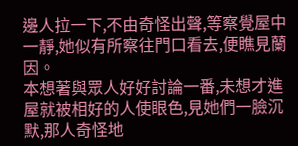邊人拉一下,不由奇怪出聲,等察覺屋中一靜,她似有所察往門口看去,便瞧見蘭因。
本想著與眾人好好討論一番,未想才進屋就被相好的人使眼色,見她們一臉沉默,那人奇怪地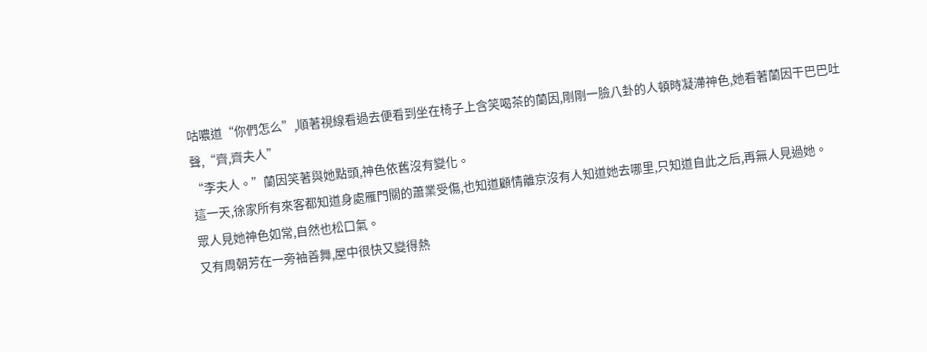咕噥道“你們怎么”,順著視線看過去便看到坐在椅子上含笑喝茶的蘭因,剛剛一臉八卦的人頓時凝滯神色,她看著蘭因干巴巴吐聲,“齊,齊夫人”
“李夫人。”蘭因笑著與她點頭,神色依舊沒有變化。
這一天,徐家所有來客都知道身處雁門關的蕭業受傷,也知道顧情離京沒有人知道她去哪里,只知道自此之后,再無人見過她。
眾人見她神色如常,自然也松口氣。
又有周朝芳在一旁袖善舞,屋中很快又變得熱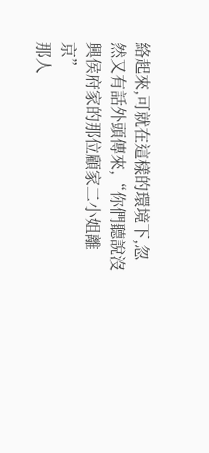絡起來,可就在這樣的環境下,忽然又有話外頭傳來,“你們聽說沒興侯府家的那位顧家二小姐離京”
那人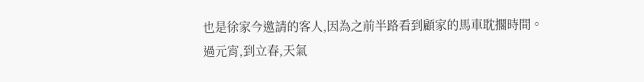也是徐家今邀請的客人,因為之前半路看到顧家的馬車耽擱時間。
過元宵,到立春,天氣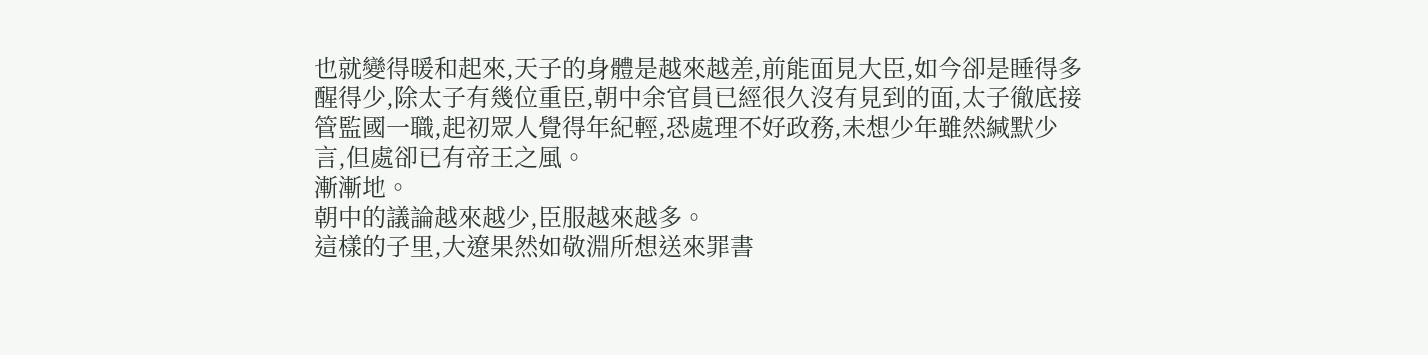也就變得暖和起來,天子的身體是越來越差,前能面見大臣,如今卻是睡得多醒得少,除太子有幾位重臣,朝中余官員已經很久沒有見到的面,太子徹底接管監國一職,起初眾人覺得年紀輕,恐處理不好政務,未想少年雖然緘默少言,但處卻已有帝王之風。
漸漸地。
朝中的議論越來越少,臣服越來越多。
這樣的子里,大遼果然如敬淵所想送來罪書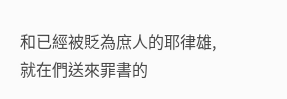和已經被貶為庶人的耶律雄,就在們送來罪書的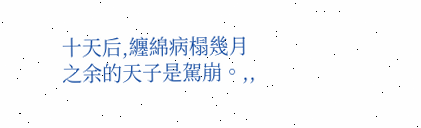十天后,纏綿病榻幾月之余的天子是駕崩。,,